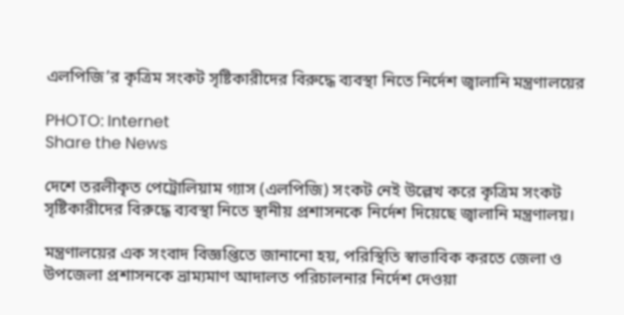এলপিজি’র কৃত্রিম সংকট সৃষ্টিকারীদের বিরুদ্ধে ব্যবস্থা নিতে নির্দেশ জ্বালানি মন্ত্রণালয়ের

PHOTO: Internet
Share the News

দেশে তরলীকৃত পেট্রোলিয়াম গ্যাস (এলপিজি) সংকট নেই উল্লেখ করে কৃত্রিম সংকট সৃষ্টিকারীদের বিরুদ্ধে ব্যবস্থা নিতে স্থানীয় প্রশাসনকে নির্দেশ দিয়েছে জ্বালানি মন্ত্রণালয়।

মন্ত্রণালয়ের এক সংবাদ বিজ্ঞপ্তিতে জানানো হয়, পরিস্থিতি স্বাভাবিক করতে জেলা ও উপজেলা প্রশাসনকে ভ্রাম্যমাণ আদালত পরিচালনার নির্দেশ দেওয়া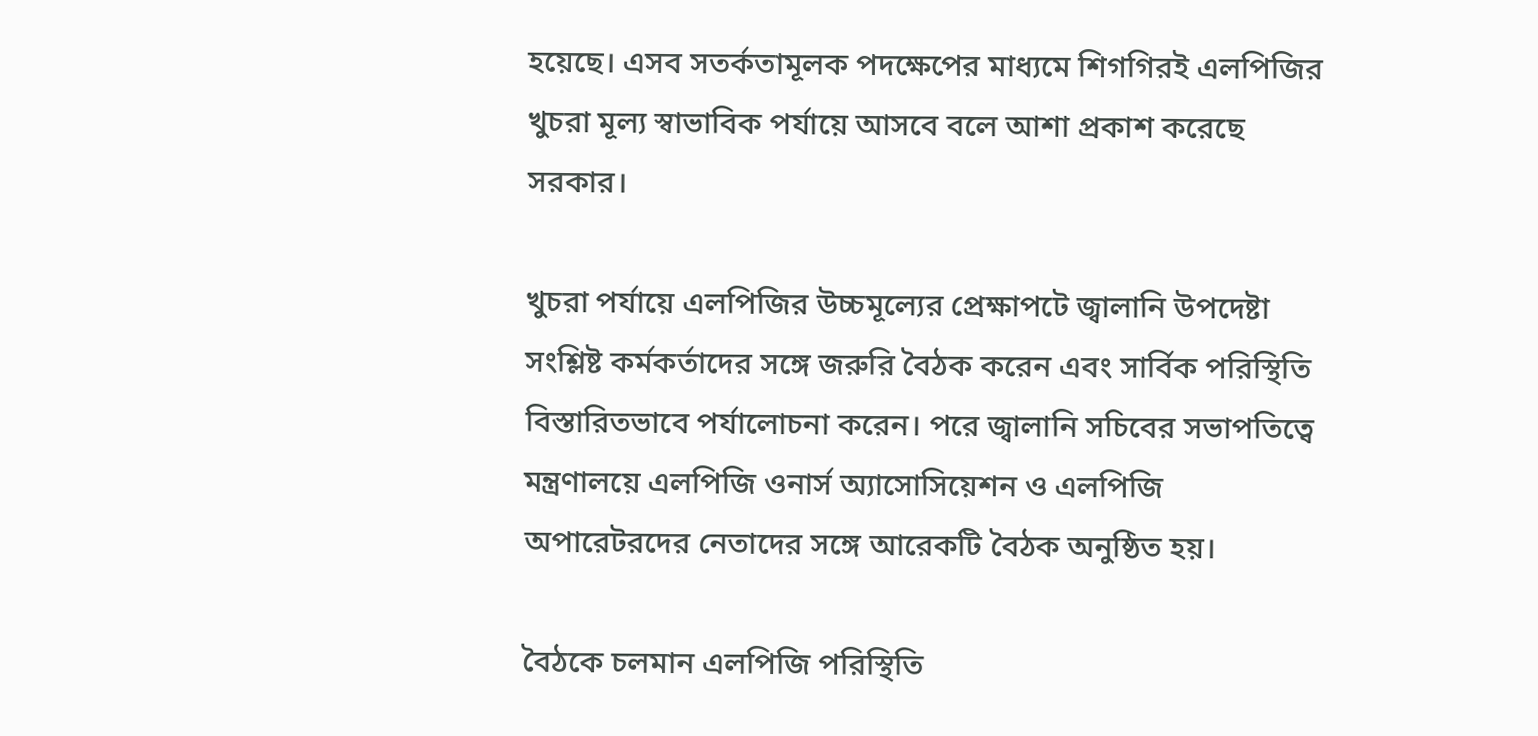হয়েছে। এসব সতর্কতামূলক পদক্ষেপের মাধ্যমে শিগগিরই এলপিজির খুচরা মূল্য স্বাভাবিক পর্যায়ে আসবে বলে আশা প্রকাশ করেছে সরকার।

খুচরা পর্যায়ে এলপিজির উচ্চমূল্যের প্রেক্ষাপটে জ্বালানি উপদেষ্টা সংশ্লিষ্ট কর্মকর্তাদের সঙ্গে জরুরি বৈঠক করেন এবং সার্বিক পরিস্থিতি বিস্তারিতভাবে পর্যালোচনা করেন। পরে জ্বালানি সচিবের সভাপতিত্বে মন্ত্রণালয়ে এলপিজি ওনার্স অ্যাসোসিয়েশন ও এলপিজি অপারেটরদের নেতাদের সঙ্গে আরেকটি বৈঠক অনুষ্ঠিত হয়।

বৈঠকে চলমান এলপিজি পরিস্থিতি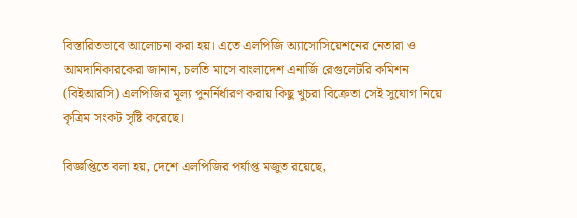বিস্তারিতভাবে আলোচনা করা হয়। এতে এলপিজি অ্যাসোসিয়েশনের নেতারা ও আমদানিকারকেরা জানান, চলতি মাসে বাংলাদেশ এনার্জি রেগুলেটরি কমিশন (বিইআরসি) এলপিজির মূল্য পুনর্নির্ধারণ করায় কিছু খুচরা বিক্রেতা সেই সুযোগ নিয়ে কৃত্রিম সংকট সৃষ্টি করেছে।

বিজ্ঞপ্তিতে বলা হয়, দেশে এলপিজির পর্যাপ্ত মজুত রয়েছে,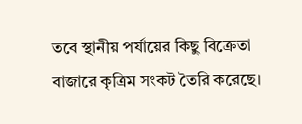তবে স্থানীয় পর্যায়ের কিছু বিক্রেতা বাজারে কৃত্রিম সংকট তৈরি করেছে।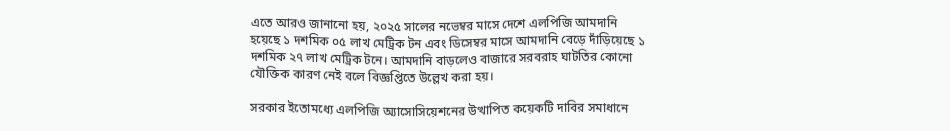এতে আরও জানানো হয়, ২০২৫ সালের নভেম্বর মাসে দেশে এলপিজি আমদানি হয়েছে ১ দশমিক ০৫ লাখ মেট্রিক টন এবং ডিসেম্বর মাসে আমদানি বেড়ে দাঁড়িয়েছে ১ দশমিক ২৭ লাখ মেট্রিক টনে। আমদানি বাড়লেও বাজারে সরবরাহ ঘাটতির কোনো যৌক্তিক কারণ নেই বলে বিজ্ঞপ্তিতে উল্লেখ করা হয়।

সরকার ইতোমধ্যে এলপিজি অ্যাসোসিয়েশনের উত্থাপিত কয়েকটি দাবির সমাধানে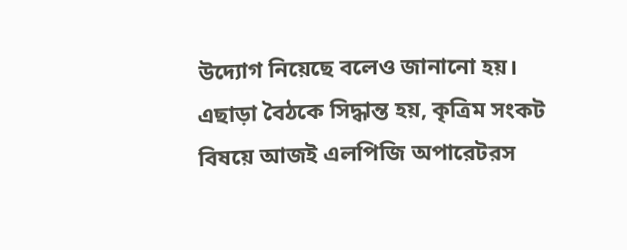উদ্যোগ নিয়েছে বলেও জানানো হয়। এছাড়া বৈঠকে সিদ্ধান্ত হয়, কৃত্রিম সংকট বিষয়ে আজই এলপিজি অপারেটরস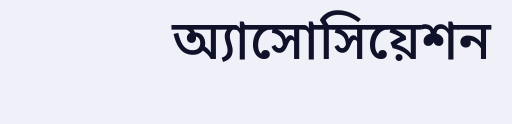অ্যাসোসিয়েশন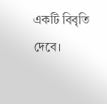একটি বিবৃতি দেবে।